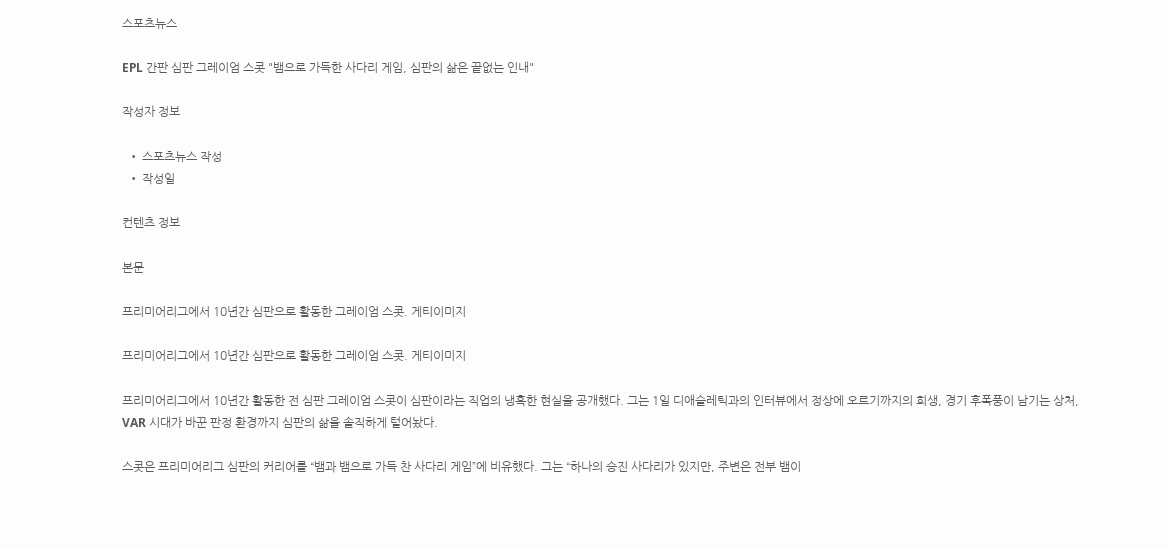스포츠뉴스

EPL 간판 심판 그레이엄 스콧 "뱀으로 가득한 사다리 게임, 심판의 삶은 끝없는 인내"

작성자 정보

  • 스포츠뉴스 작성
  • 작성일

컨텐츠 정보

본문

프리미어리그에서 10년간 심판으로 활동한 그레이엄 스콧. 게티이미지

프리미어리그에서 10년간 심판으로 활동한 그레이엄 스콧. 게티이미지

프리미어리그에서 10년간 활동한 전 심판 그레이엄 스콧이 심판이라는 직업의 냉혹한 현실을 공개했다. 그는 1일 디애슬레틱과의 인터뷰에서 정상에 오르기까지의 희생, 경기 후폭풍이 남기는 상처, VAR 시대가 바꾼 판정 환경까지 심판의 삶을 솔직하게 털어놨다.

스콧은 프리미어리그 심판의 커리어를 “뱀과 뱀으로 가득 찬 사다리 게임”에 비유했다. 그는 “하나의 승진 사다리가 있지만, 주변은 전부 뱀이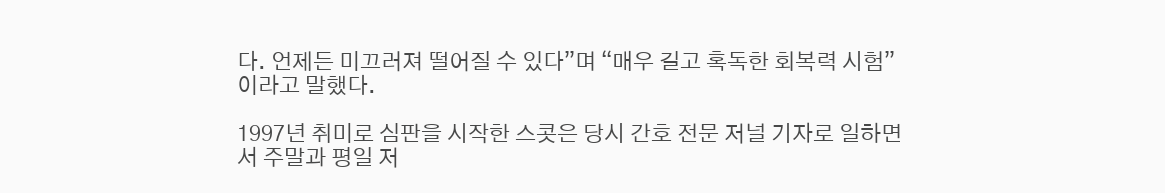다. 언제든 미끄러져 떨어질 수 있다”며 “매우 길고 혹독한 회복력 시험”이라고 말했다.

1997년 취미로 심판을 시작한 스콧은 당시 간호 전문 저널 기자로 일하면서 주말과 평일 저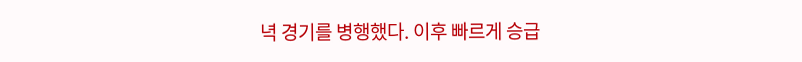녁 경기를 병행했다. 이후 빠르게 승급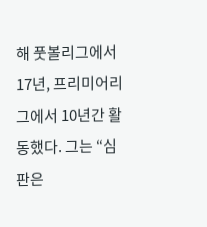해 풋볼리그에서 17년, 프리미어리그에서 10년간 활동했다. 그는 “심판은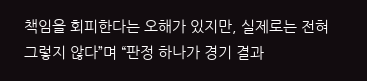책임을 회피한다는 오해가 있지만, 실제로는 전혀 그렇지 않다”며 “판정 하나가 경기 결과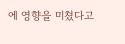에 영향을 미쳤다고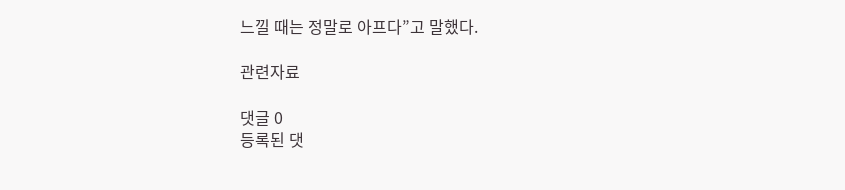느낄 때는 정말로 아프다”고 말했다.

관련자료

댓글 0
등록된 댓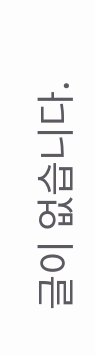글이 없습니다.